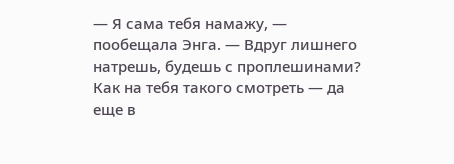— Я сама тебя намажу, — пообещала Энга. — Вдруг лишнего натрешь, будешь с проплешинами? Как на тебя такого смотреть — да еще в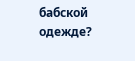бабской одежде?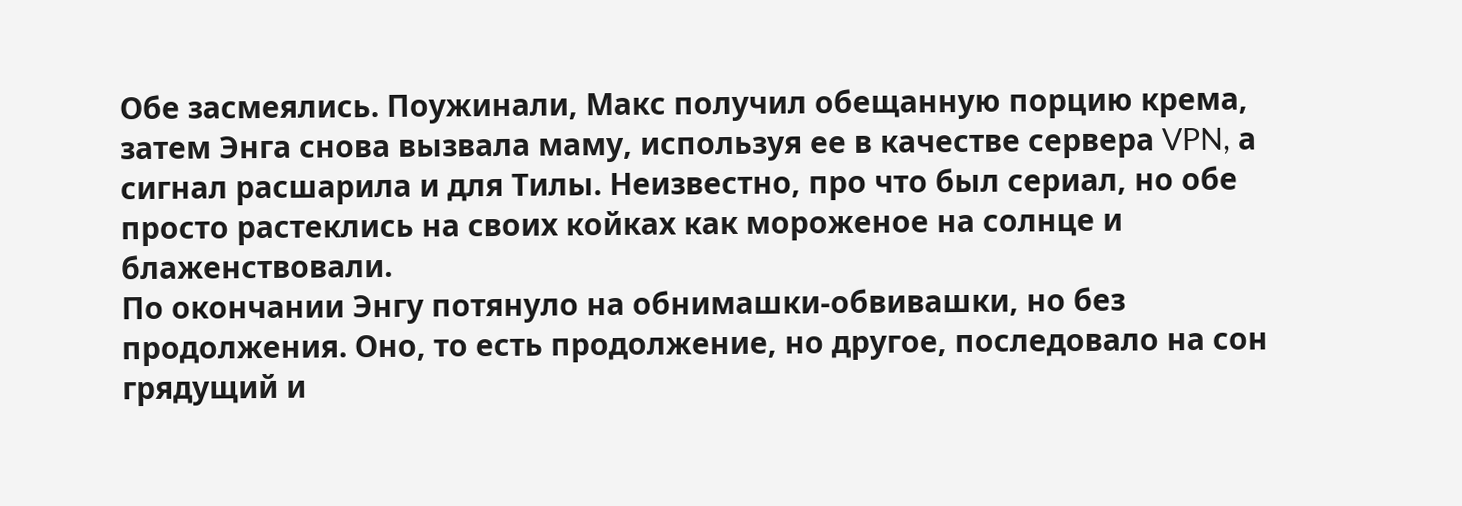Обе засмеялись. Поужинали, Макс получил обещанную порцию крема, затем Энга снова вызвала маму, используя ее в качестве сервера VPN, а сигнал расшарила и для Тилы. Неизвестно, про что был сериал, но обе просто растеклись на своих койках как мороженое на солнце и блаженствовали.
По окончании Энгу потянуло на обнимашки-обвивашки, но без продолжения. Оно, то есть продолжение, но другое, последовало на сон грядущий и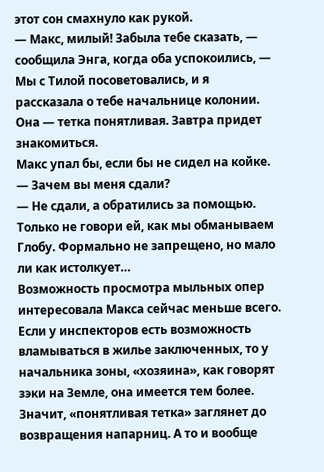этот сон смахнуло как рукой.
— Макс, милый! Забыла тебе сказать, — сообщила Энга, когда оба успокоились, — Мы с Тилой посоветовались, и я рассказала о тебе начальнице колонии. Она — тетка понятливая. Завтра придет знакомиться.
Макс упал бы, если бы не сидел на койке.
— Зачем вы меня сдали?
— Не сдали, а обратились за помощью. Только не говори ей, как мы обманываем Глобу. Формально не запрещено, но мало ли как истолкует…
Возможность просмотра мыльных опер интересовала Макса сейчас меньше всего. Если у инспекторов есть возможность вламываться в жилье заключенных, то у начальника зоны, «хозяина», как говорят зэки на Земле, она имеется тем более. Значит, «понятливая тетка» заглянет до возвращения напарниц. А то и вообще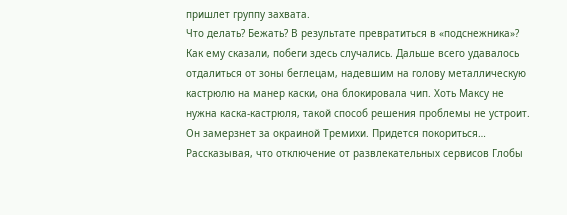пришлет группу захвата.
Что делать? Бежать? В результате превратиться в «подснежника»?
Как ему сказали, побеги здесь случались. Дальше всего удавалось отдалиться от зоны беглецам, надевшим на голову металлическую кастрюлю на манер каски, она блокировала чип. Хоть Максу не нужна каска-кастрюля, такой способ решения проблемы не устроит. Он замерзнет за окраиной Тремихи. Придется покориться…
Рассказывая, что отключение от развлекательных сервисов Глобы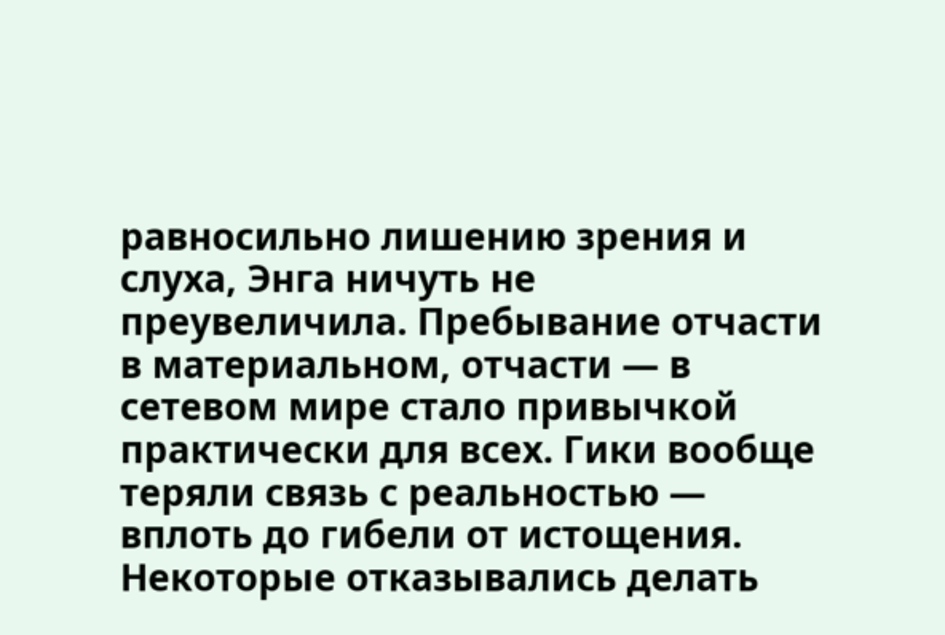равносильно лишению зрения и слуха, Энга ничуть не преувеличила. Пребывание отчасти в материальном, отчасти — в сетевом мире стало привычкой практически для всех. Гики вообще теряли связь с реальностью — вплоть до гибели от истощения. Некоторые отказывались делать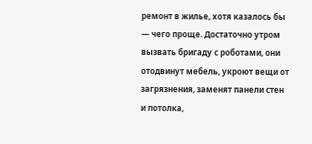ремонт в жилье, хотя казалось бы — чего проще. Достаточно утром вызвать бригаду с роботами, они отодвинут мебель, укроют вещи от загрязнения, заменят панели стен и потолка,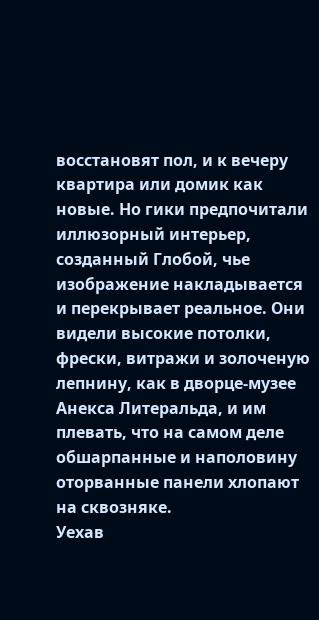восстановят пол, и к вечеру квартира или домик как новые. Но гики предпочитали иллюзорный интерьер, созданный Глобой, чье изображение накладывается и перекрывает реальное. Они видели высокие потолки, фрески, витражи и золоченую лепнину, как в дворце-музее Анекса Литеральда, и им плевать, что на самом деле обшарпанные и наполовину оторванные панели хлопают на сквозняке.
Уехав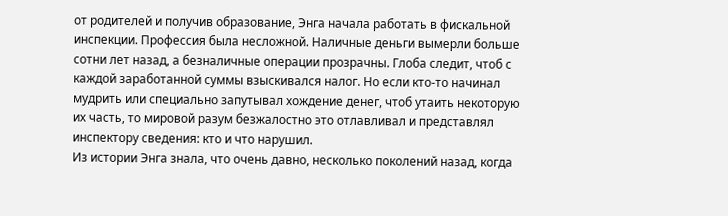от родителей и получив образование, Энга начала работать в фискальной инспекции. Профессия была несложной. Наличные деньги вымерли больше сотни лет назад, а безналичные операции прозрачны. Глоба следит, чтоб с каждой заработанной суммы взыскивался налог. Но если кто-то начинал мудрить или специально запутывал хождение денег, чтоб утаить некоторую их часть, то мировой разум безжалостно это отлавливал и представлял инспектору сведения: кто и что нарушил.
Из истории Энга знала, что очень давно, несколько поколений назад, когда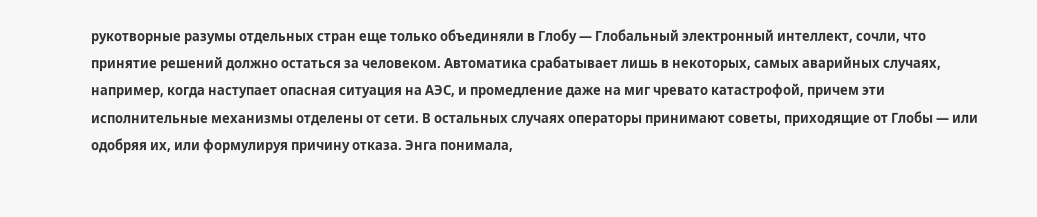рукотворные разумы отдельных стран еще только объединяли в Глобу — Глобальный электронный интеллект, сочли, что принятие решений должно остаться за человеком. Автоматика срабатывает лишь в некоторых, самых аварийных случаях, например, когда наступает опасная ситуация на АЭС, и промедление даже на миг чревато катастрофой, причем эти исполнительные механизмы отделены от сети. В остальных случаях операторы принимают советы, приходящие от Глобы — или одобряя их, или формулируя причину отказа. Энга понимала,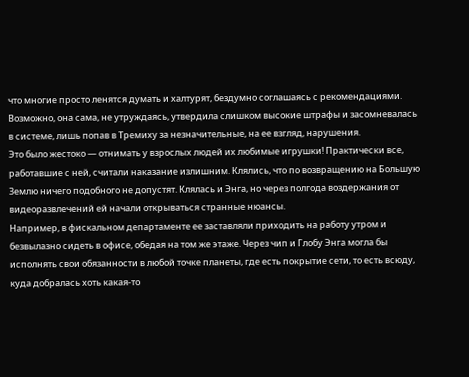что многие просто ленятся думать и халтурят, бездумно соглашаясь с рекомендациями. Возможно, она сама, не утруждаясь, утвердила слишком высокие штрафы и засомневалась в системе, лишь попав в Тремиху за незначительные, на ее взгляд, нарушения.
Это было жестоко — отнимать у взрослых людей их любимые игрушки! Практически все, работавшие с ней, считали наказание излишним. Клялись, что по возвращению на Большую Землю ничего подобного не допустят. Клялась и Энга, но через полгода воздержания от видеоразвлечений ей начали открываться странные нюансы.
Например, в фискальном департаменте ее заставляли приходить на работу утром и безвылазно сидеть в офисе, обедая на том же этаже. Через чип и Глобу Энга могла бы исполнять свои обязанности в любой точке планеты, где есть покрытие сети, то есть всюду, куда добралась хоть какая-то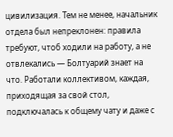цивилизация. Тем не менее, начальник отдела был непреклонен: правила требуют, чтоб ходили на работу, а не отвлекались — Болтуарий знает на что. Работали коллективом, каждая, приходящая за свой стол, подключалась к общему чату и даже с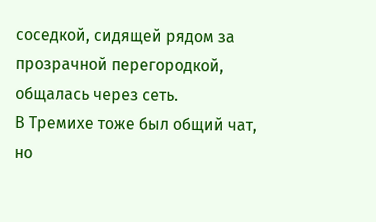соседкой, сидящей рядом за прозрачной перегородкой, общалась через сеть.
В Тремихе тоже был общий чат, но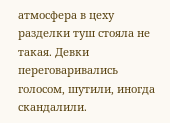атмосфера в цеху разделки туш стояла не такая. Девки переговаривались голосом, шутили, иногда скандалили.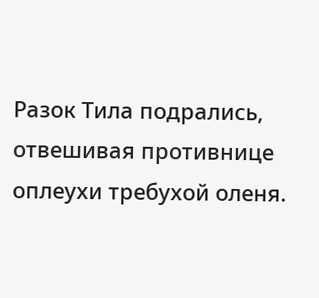Разок Тила подрались, отвешивая противнице оплеухи требухой оленя.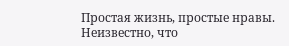Простая жизнь, простые нравы. Неизвестно, что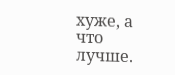хуже, а что лучше.